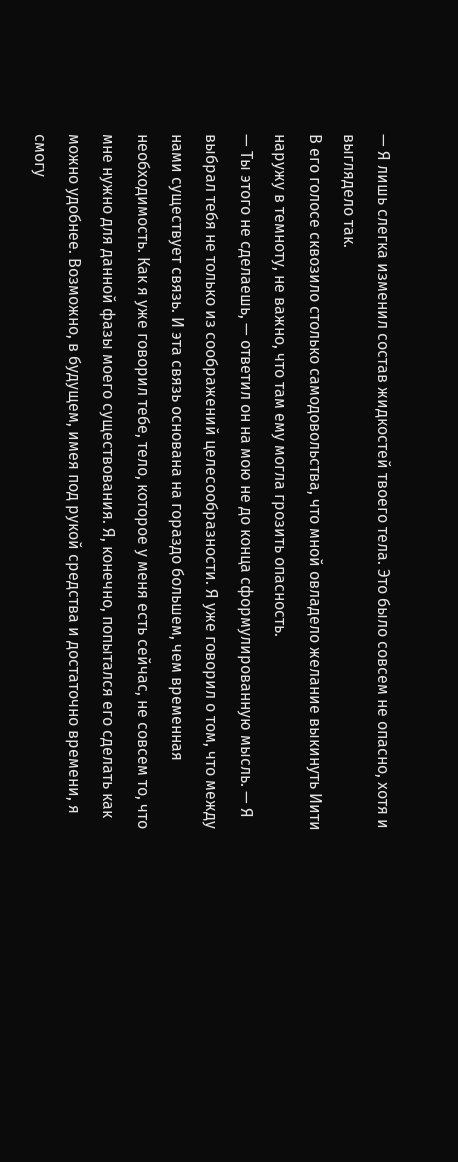— Я лишь слегка изменил состав жидкостей твоего тела. Это было совсем не опасно, хотя и выглядело так.
В его голосе сквозило столько самодовольства, что мной овладело желание выкинуть Иити наружу в темноту, не важно, что там ему могла грозить опасность.
— Ты этого не сделаешь, — ответил он на мою не до конца сформулированную мысль. — Я выбрал тебя не только из соображений целесообразности. Я уже говорил о том, что между нами существует связь. И эта связь основана на гораздо большем, чем временная необходимость. Как я уже говорил тебе, тело, которое у меня есть сейчас, не совсем то, что мне нужно для данной фазы моего существования. Я, конечно, попытался его сделать как можно удобнее. Возможно, в будущем, имея под рукой средства и достаточно времени, я смогу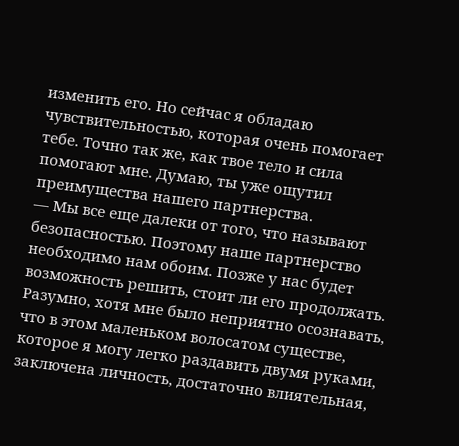изменить его. Но сейчас я обладаю чувствительностью, которая очень помогает тебе. Точно так же, как твое тело и сила помогают мне. Думаю, ты уже ощутил преимущества нашего партнерства.
— Мы все еще далеки от того, что называют безопасностью. Поэтому наше партнерство необходимо нам обоим. Позже у нас будет возможность решить, стоит ли его продолжать.
Разумно, хотя мне было неприятно осознавать, что в этом маленьком волосатом существе, которое я могу легко раздавить двумя руками, заключена личность, достаточно влиятельная,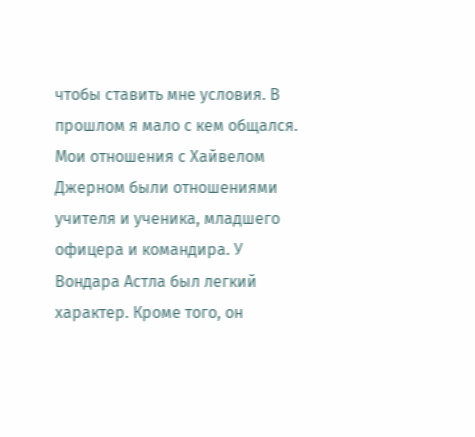чтобы ставить мне условия. В прошлом я мало с кем общался. Мои отношения с Хайвелом Джерном были отношениями учителя и ученика, младшего офицера и командира. У Вондара Астла был легкий характер. Кроме того, он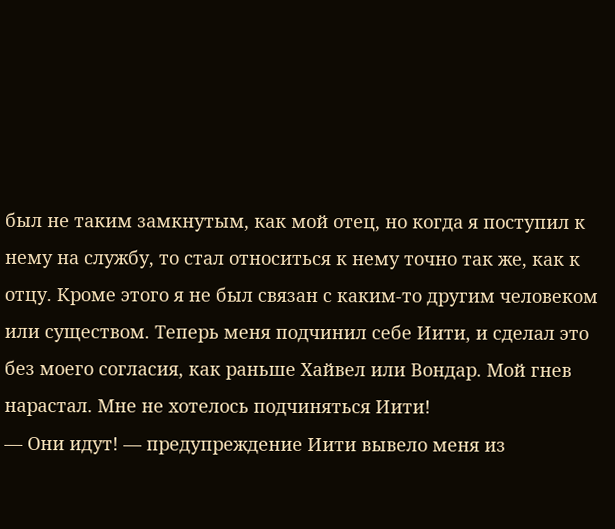был не таким замкнутым, как мой отец, но когда я поступил к нему на службу, то стал относиться к нему точно так же, как к отцу. Кроме этого я не был связан с каким-то другим человеком или существом. Теперь меня подчинил себе Иити, и сделал это без моего согласия, как раньше Хайвел или Вондар. Мой гнев нарастал. Мне не хотелось подчиняться Иити!
— Они идут! — предупреждение Иити вывело меня из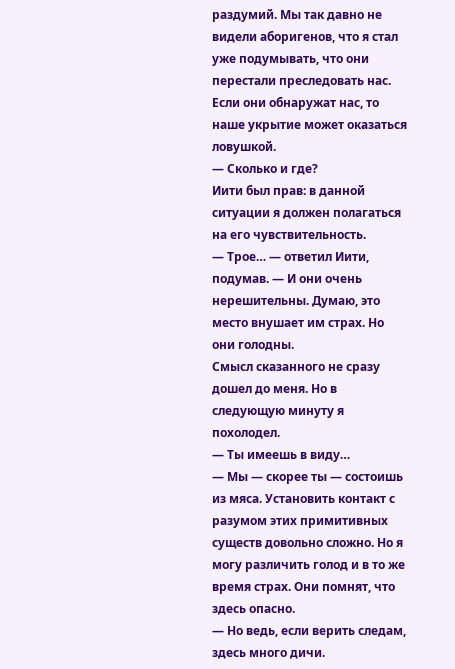раздумий. Мы так давно не видели аборигенов, что я стал уже подумывать, что они перестали преследовать нас. Если они обнаружат нас, то наше укрытие может оказаться ловушкой.
— Сколько и где?
Иити был прав: в данной ситуации я должен полагаться на его чувствительность.
— Трое… — ответил Иити, подумав. — И они очень нерешительны. Думаю, это место внушает им страх. Но они голодны.
Смысл сказанного не сразу дошел до меня. Но в следующую минуту я похолодел.
— Ты имеешь в виду…
— Мы — скорее ты — состоишь из мяса. Установить контакт с разумом этих примитивных существ довольно сложно. Но я могу различить голод и в то же время страх. Они помнят, что здесь опасно.
— Но ведь, если верить следам, здесь много дичи.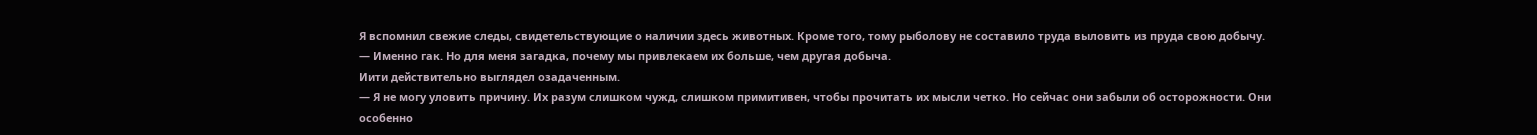Я вспомнил свежие следы, свидетельствующие о наличии здесь животных. Кроме того, тому рыболову не составило труда выловить из пруда свою добычу.
— Именно гак. Но для меня загадка, почему мы привлекаем их больше, чем другая добыча.
Иити действительно выглядел озадаченным.
— Я не могу уловить причину. Их разум слишком чужд, слишком примитивен, чтобы прочитать их мысли четко. Но сейчас они забыли об осторожности. Они особенно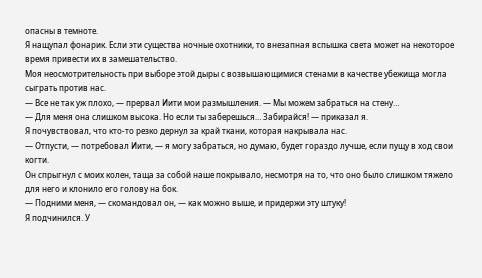опасны в темноте.
Я нащупал фонарик. Если эти существа ночные охотники, то внезапная вспышка света может на некоторое время привести их в замешательство.
Моя неосмотрительность при выборе этой дыры с возвышающимися стенами в качестве убежища могла сыграть против нас.
— Все не так уж плохо, — прервал Иити мои размышления. — Мы можем забраться на стену…
— Для меня она слишком высока. Но если ты заберешься… Забирайся! — приказал я.
Я почувствовал, что кто-то резко дернул за край ткани, которая накрывала нас.
— Отпусти, — потребовал Иити, — я могу забраться, но думаю, будет гораздо лучше, если пущу в ход свои когти.
Он спрыгнул с моих колен, таща за собой наше покрывало, несмотря на то, что оно было слишком тяжело для него и клонило его голову на бок.
— Подними меня, — скомандовал он, — как можно выше, и придержи эту штуку!
Я подчинился. У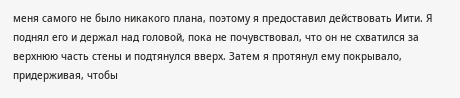меня самого не было никакого плана, поэтому я предоставил действовать Иити. Я поднял его и держал над головой, пока не почувствовал, что он не схватился за верхнюю часть стены и подтянулся вверх. Затем я протянул ему покрывало, придерживая, чтобы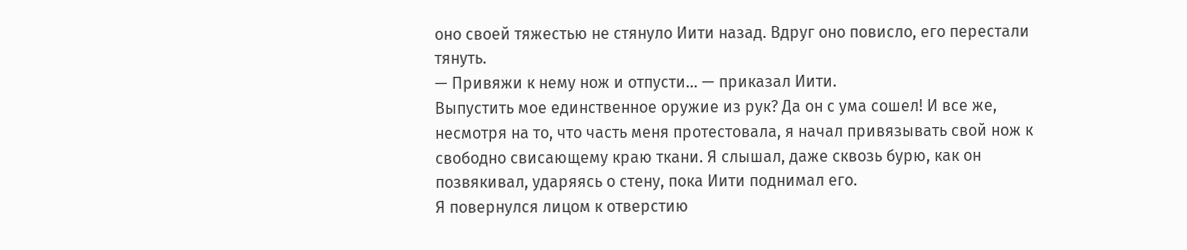оно своей тяжестью не стянуло Иити назад. Вдруг оно повисло, его перестали тянуть.
— Привяжи к нему нож и отпусти… — приказал Иити.
Выпустить мое единственное оружие из рук? Да он с ума сошел! И все же, несмотря на то, что часть меня протестовала, я начал привязывать свой нож к свободно свисающему краю ткани. Я слышал, даже сквозь бурю, как он позвякивал, ударяясь о стену, пока Иити поднимал его.
Я повернулся лицом к отверстию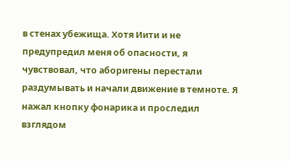в стенах убежища. Хотя Иити и не предупредил меня об опасности, я чувствовал, что аборигены перестали раздумывать и начали движение в темноте. Я нажал кнопку фонарика и проследил взглядом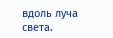вдоль луча света.